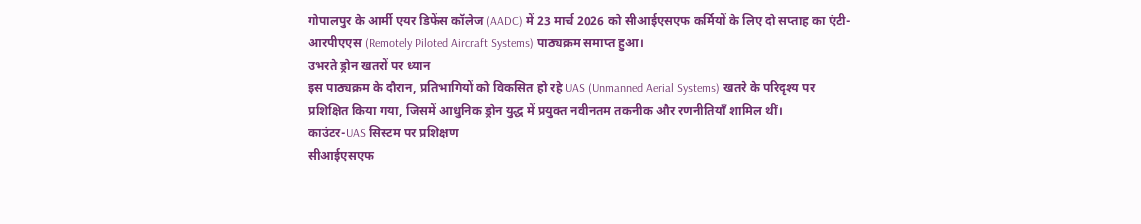गोपालपुर के आर्मी एयर डिफेंस कॉलेज (AADC) में 23 मार्च 2026 को सीआईएसएफ कर्मियों के लिए दो सप्ताह का एंटी-आरपीएएस (Remotely Piloted Aircraft Systems) पाठ्यक्रम समाप्त हुआ।
उभरते ड्रोन खतरों पर ध्यान
इस पाठ्यक्रम के दौरान, प्रतिभागियों को विकसित हो रहे UAS (Unmanned Aerial Systems) खतरे के परिदृश्य पर प्रशिक्षित किया गया, जिसमें आधुनिक ड्रोन युद्ध में प्रयुक्त नवीनतम तकनीक और रणनीतियाँ शामिल थीं।
काउंटर-UAS सिस्टम पर प्रशिक्षण
सीआईएसएफ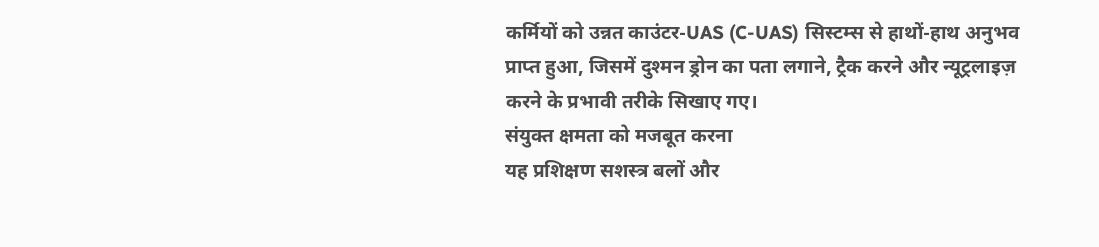कर्मियों को उन्नत काउंटर-UAS (C-UAS) सिस्टम्स से हाथों-हाथ अनुभव प्राप्त हुआ, जिसमें दुश्मन ड्रोन का पता लगाने, ट्रैक करने और न्यूट्रलाइज़ करने के प्रभावी तरीके सिखाए गए।
संयुक्त क्षमता को मजबूत करना
यह प्रशिक्षण सशस्त्र बलों और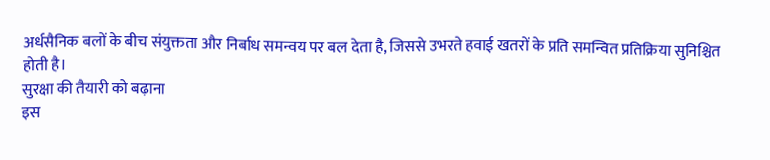अर्धसैनिक बलों के बीच संयुक्तता और निर्बाध समन्वय पर बल देता है, जिससे उभरते हवाई खतरों के प्रति समन्वित प्रतिक्रिया सुनिश्चित होती है।
सुरक्षा की तैयारी को बढ़ाना
इस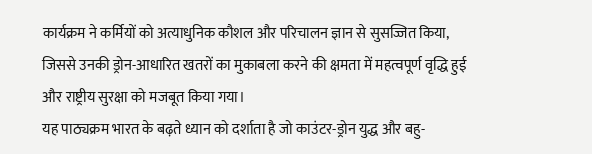कार्यक्रम ने कर्मियों को अत्याधुनिक कौशल और परिचालन ज्ञान से सुसज्जित किया, जिससे उनकी ड्रोन-आधारित खतरों का मुकाबला करने की क्षमता में महत्वपूर्ण वृद्धि हुई और राष्ट्रीय सुरक्षा को मजबूत किया गया।
यह पाठ्यक्रम भारत के बढ़ते ध्यान को दर्शाता है जो काउंटर-ड्रोन युद्ध और बहु-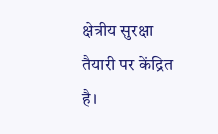क्षेत्रीय सुरक्षा तैयारी पर केंद्रित है।